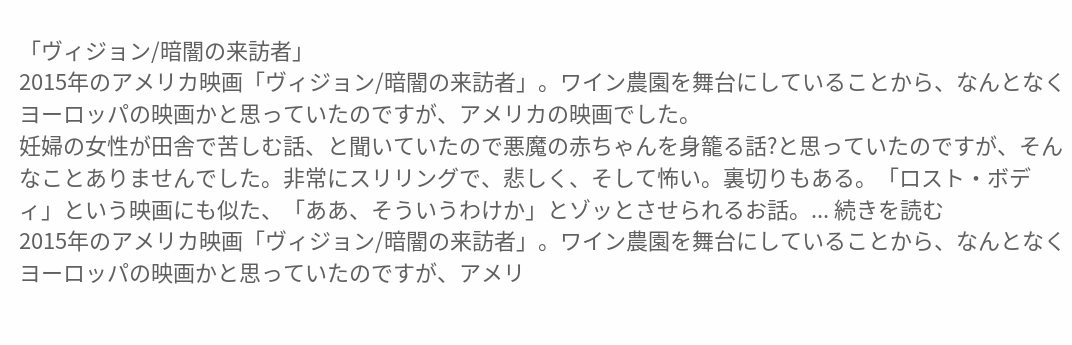「ヴィジョン/暗闇の来訪者」
2015年のアメリカ映画「ヴィジョン/暗闇の来訪者」。ワイン農園を舞台にしていることから、なんとなくヨーロッパの映画かと思っていたのですが、アメリカの映画でした。
妊婦の女性が田舎で苦しむ話、と聞いていたので悪魔の赤ちゃんを身籠る話?と思っていたのですが、そんなことありませんでした。非常にスリリングで、悲しく、そして怖い。裏切りもある。「ロスト・ボディ」という映画にも似た、「ああ、そういうわけか」とゾッとさせられるお話。... 続きを読む
2015年のアメリカ映画「ヴィジョン/暗闇の来訪者」。ワイン農園を舞台にしていることから、なんとなくヨーロッパの映画かと思っていたのですが、アメリ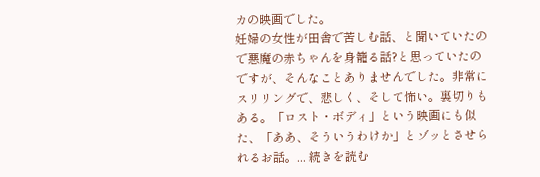カの映画でした。
妊婦の女性が田舎で苦しむ話、と聞いていたので悪魔の赤ちゃんを身籠る話?と思っていたのですが、そんなことありませんでした。非常にスリリングで、悲しく、そして怖い。裏切りもある。「ロスト・ボディ」という映画にも似た、「ああ、そういうわけか」とゾッとさせられるお話。... 続きを読む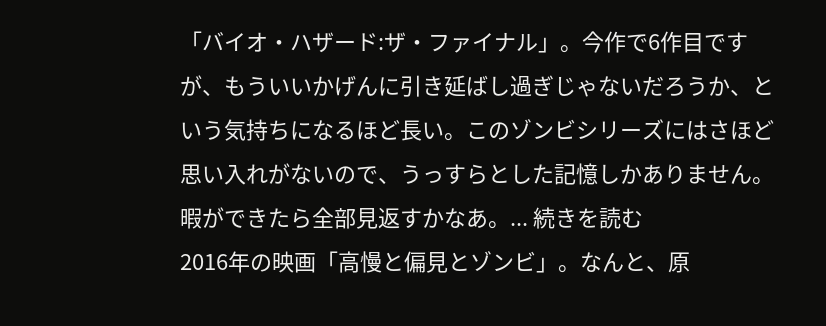「バイオ・ハザード:ザ・ファイナル」。今作で6作目ですが、もういいかげんに引き延ばし過ぎじゃないだろうか、という気持ちになるほど長い。このゾンビシリーズにはさほど思い入れがないので、うっすらとした記憶しかありません。暇ができたら全部見返すかなあ。... 続きを読む
2016年の映画「高慢と偏見とゾンビ」。なんと、原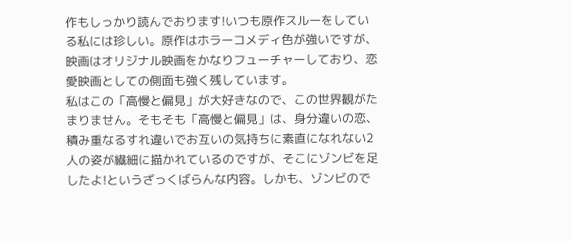作もしっかり読んでおります!いつも原作スルーをしている私には珍しい。原作はホラーコメディ色が強いですが、映画はオリジナル映画をかなりフューチャーしており、恋愛映画としての側面も強く残しています。
私はこの「高慢と偏見」が大好きなので、この世界観がたまりません。そもそも「高慢と偏見」は、身分違いの恋、積み重なるすれ違いでお互いの気持ちに素直になれない2人の姿が繊細に描かれているのですが、そこにゾンビを足したよ!というざっくばらんな内容。しかも、ゾンビので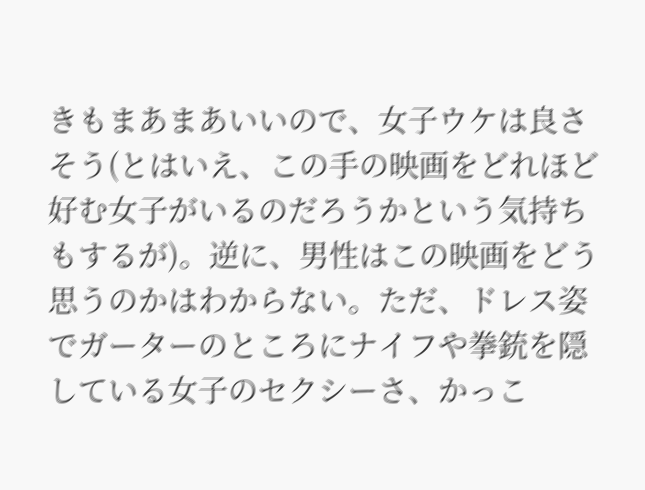きもまあまあいいので、女子ウケは良さそう(とはいえ、この手の映画をどれほど好む女子がいるのだろうかという気持ちもするが)。逆に、男性はこの映画をどう思うのかはわからない。ただ、ドレス姿でガーターのところにナイフや拳銃を隠している女子のセクシーさ、かっこ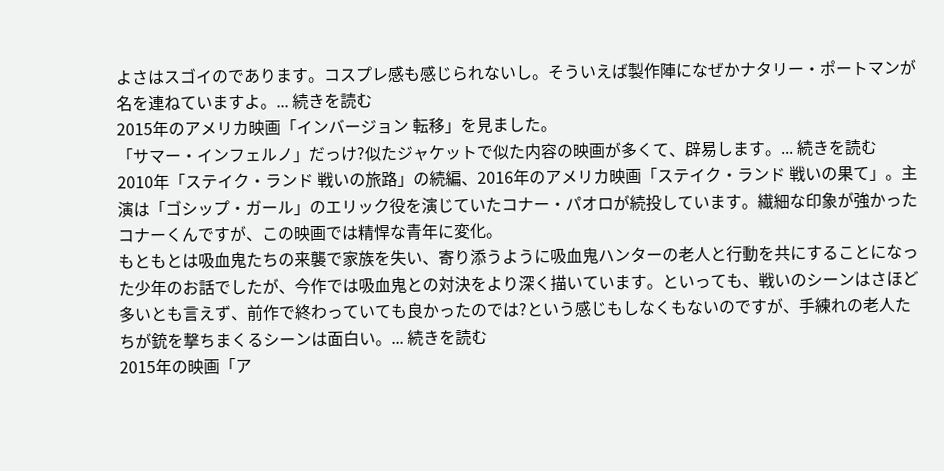よさはスゴイのであります。コスプレ感も感じられないし。そういえば製作陣になぜかナタリー・ポートマンが名を連ねていますよ。... 続きを読む
2015年のアメリカ映画「インバージョン 転移」を見ました。
「サマー・インフェルノ」だっけ?似たジャケットで似た内容の映画が多くて、辟易します。... 続きを読む
2010年「ステイク・ランド 戦いの旅路」の続編、2016年のアメリカ映画「ステイク・ランド 戦いの果て」。主演は「ゴシップ・ガール」のエリック役を演じていたコナー・パオロが続投しています。繊細な印象が強かったコナーくんですが、この映画では精悍な青年に変化。
もともとは吸血鬼たちの来襲で家族を失い、寄り添うように吸血鬼ハンターの老人と行動を共にすることになった少年のお話でしたが、今作では吸血鬼との対決をより深く描いています。といっても、戦いのシーンはさほど多いとも言えず、前作で終わっていても良かったのでは?という感じもしなくもないのですが、手練れの老人たちが銃を撃ちまくるシーンは面白い。... 続きを読む
2015年の映画「ア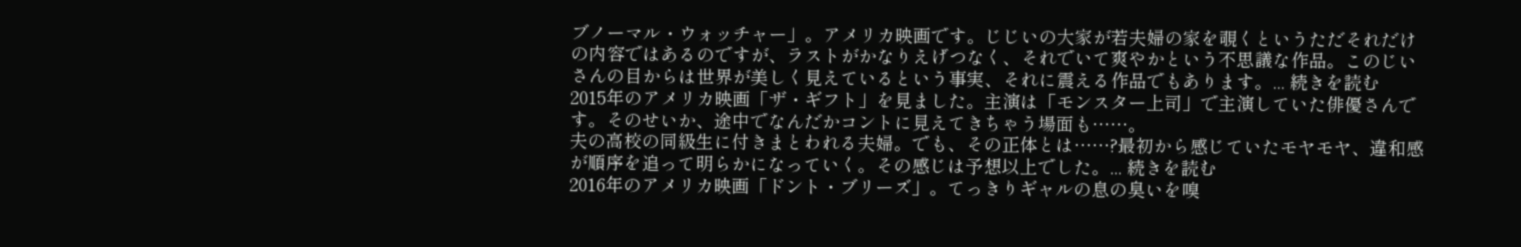ブノーマル・ウォッチャー」。アメリカ映画です。じじいの大家が若夫婦の家を覗くというただそれだけの内容ではあるのですが、ラストがかなりえげつなく、それでいて爽やかという不思議な作品。このじいさんの目からは世界が美しく見えているという事実、それに震える作品でもあります。... 続きを読む
2015年のアメリカ映画「ザ・ギフト」を見ました。主演は「モンスター上司」で主演していた俳優さんです。そのせいか、途中でなんだかコントに見えてきちゃう場面も……。
夫の高校の同級生に付きまとわれる夫婦。でも、その正体とは……?最初から感じていたモヤモヤ、違和感が順序を追って明らかになっていく。その感じは予想以上でした。... 続きを読む
2016年のアメリカ映画「ドント・ブリーズ」。てっきりギャルの息の臭いを嗅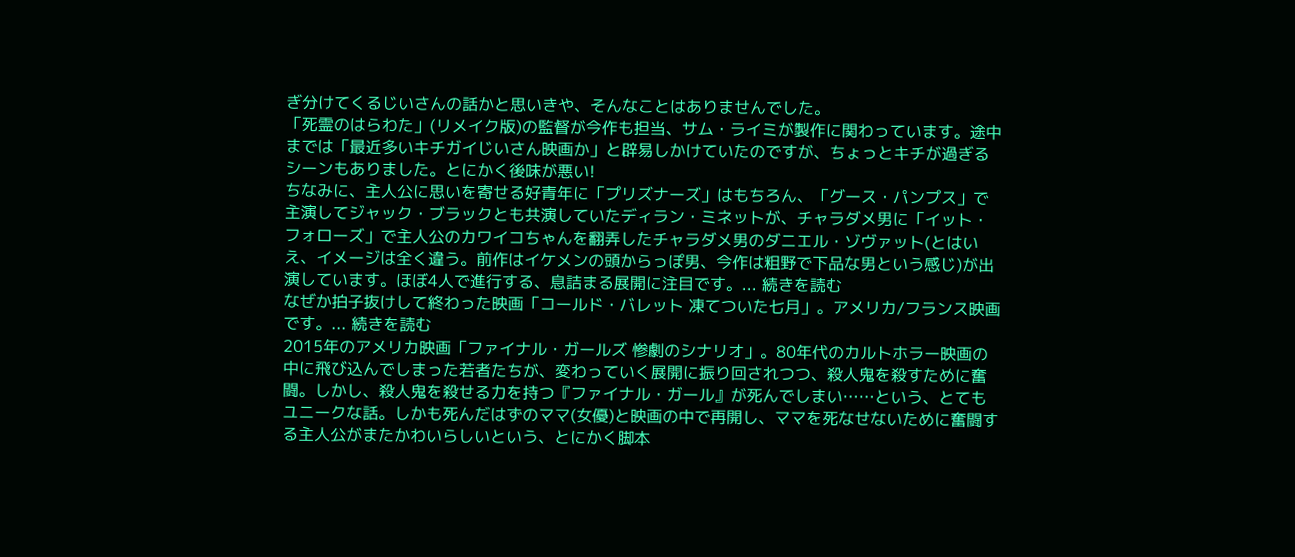ぎ分けてくるじいさんの話かと思いきや、そんなことはありませんでした。
「死霊のはらわた」(リメイク版)の監督が今作も担当、サム・ライミが製作に関わっています。途中までは「最近多いキチガイじいさん映画か」と辟易しかけていたのですが、ちょっとキチが過ぎるシーンもありました。とにかく後味が悪い!
ちなみに、主人公に思いを寄せる好青年に「プリズナーズ」はもちろん、「グース・パンプス」で主演してジャック・ブラックとも共演していたディラン・ミネットが、チャラダメ男に「イット・フォローズ」で主人公のカワイコちゃんを翻弄したチャラダメ男のダニエル・ゾヴァット(とはいえ、イメージは全く違う。前作はイケメンの頭からっぽ男、今作は粗野で下品な男という感じ)が出演しています。ほぼ4人で進行する、息詰まる展開に注目です。... 続きを読む
なぜか拍子抜けして終わった映画「コールド・バレット 凍てついた七月」。アメリカ/フランス映画です。... 続きを読む
2015年のアメリカ映画「ファイナル・ガールズ 惨劇のシナリオ」。80年代のカルトホラー映画の中に飛び込んでしまった若者たちが、変わっていく展開に振り回されつつ、殺人鬼を殺すために奮闘。しかし、殺人鬼を殺せる力を持つ『ファイナル・ガール』が死んでしまい……という、とてもユニークな話。しかも死んだはずのママ(女優)と映画の中で再開し、ママを死なせないために奮闘する主人公がまたかわいらしいという、とにかく脚本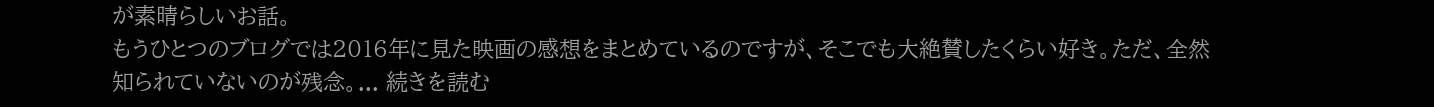が素晴らしいお話。
もうひとつのブログでは2016年に見た映画の感想をまとめているのですが、そこでも大絶賛したくらい好き。ただ、全然知られていないのが残念。... 続きを読む